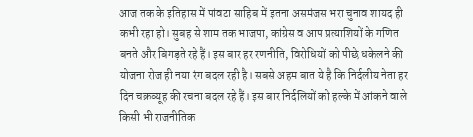आज तक के इतिहास में पांवटा साहिब में इतना असमंजस भरा चुनाव शायद ही कभी रहा हो। सुबह से शाम तक भाजपा, कांग्रेस व आप प्रत्याशियों के गणित बनते और बिगड़ते रहे हैं। इस बार हर रणनीति, विरोधियों को पीछे धकेलने की योजना रोज ही नया रंग बदल रही है। सबसे अहम बात ये है कि निर्दलीय नेता हर दिन चक्रव्यूह की रचना बदल रहे हैं। इस बार निर्दलियों को हल्के में आंकने वाले किसी भी राजनीतिक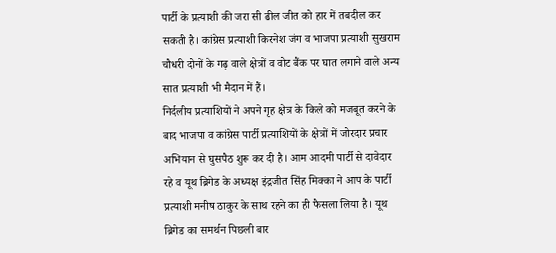पार्टी के प्रत्याशी की जरा सी ढील जीत को हार में तबदील कर सकती है। कांग्रेस प्रत्याशी किरनेश जंग व भाजपा प्रत्याशी सुखराम चौधरी दोनों के गढ़ वाले क्षेत्रों व वोट बैंक पर घात लगाने वाले अन्य सात प्रत्याशी भी मैदान में हैं।
निर्दलीय प्रत्याशियों ने अपने गृह क्षेत्र के किले को मजबूत करने के बाद भाजपा व कांग्रेस पार्टी प्रत्याशियों के क्षेत्रों में जोरदार प्रचार अभियान से घुसपैठ शुरू कर दी है। आम आदमी पार्टी से दावेदार रहे व यूथ ब्रिगेड के अध्यक्ष इंद्रजीत सिंह मिक्का ने आप के पार्टी प्रत्याशी मनीष ठाकुर के साथ रहने का ही फैसला लिया है। यूथ ब्रिगेड का समर्थन पिछली बार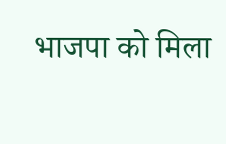भाजपा को मिला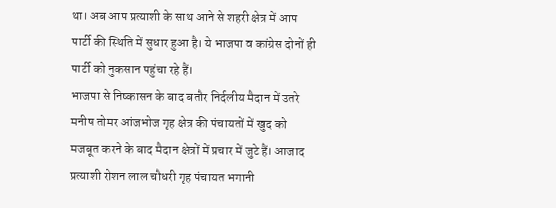था। अब आप प्रत्याशी के साथ आने से शहरी क्षेत्र में आप पार्टी की स्थिति में सुधार हुआ है। ये भाजपा व कांग्रेस दोनों ही पार्टी को नुकसान पहुंचा रहे हैं।
भाजपा से निष्कासन के बाद बतौर निर्दलीय मैदान में उतरे मनीष तोमर आंजभोज गृह क्षेत्र की पंचायतों में खुद को मजबूत करने के बाद मैदान क्षेत्रों में प्रचार में जुटे हैं। आजाद प्रत्याशी रोशन लाल चौधरी गृह पंचायत भगानी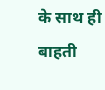के साथ ही बाहती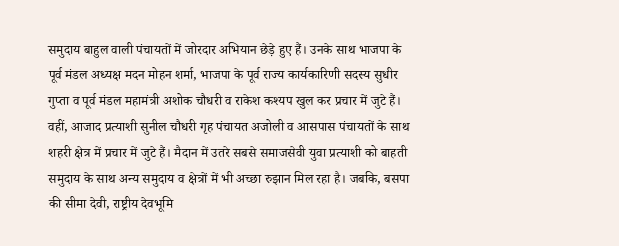समुदाय बाहुल वाली पंचायतों में जोरदार अभियान छेड़े हुए हैं। उनके साथ भाजपा के पूर्व मंडल अध्यक्ष मदन मोहन शर्मा, भाजपा के पूर्व राज्य कार्यकारिणी सदस्य सुधीर गुप्ता व पूर्व मंडल महामंत्री अशोक चौधरी व राकेश कश्यप खुल कर प्रचार में जुटे हैं।
वहीं, आजाद प्रत्याशी सुनील चौधरी गृह पंचायत अजोली व आसपास पंचायतों के साथ शहरी क्षेत्र में प्रचार में जुटे हैं। मैदान में उतरे सबसे समाजसेवी युवा प्रत्याशी को बाहती समुदाय के साथ अन्य समुदाय व क्षेत्रों में भी अच्छा रुझान मिल रहा है। जबकि, बसपा की सीमा देवी, राष्ट्रीय देवभूमि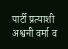पार्टी प्रत्याशी अश्वनी वर्मा व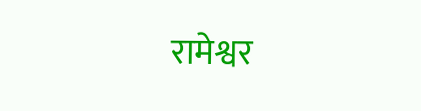रामेश्वर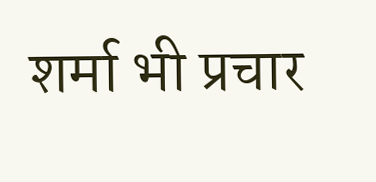शर्मा भी प्रचार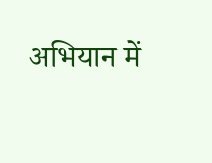अभियान में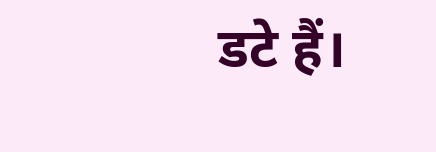डटे हैं।